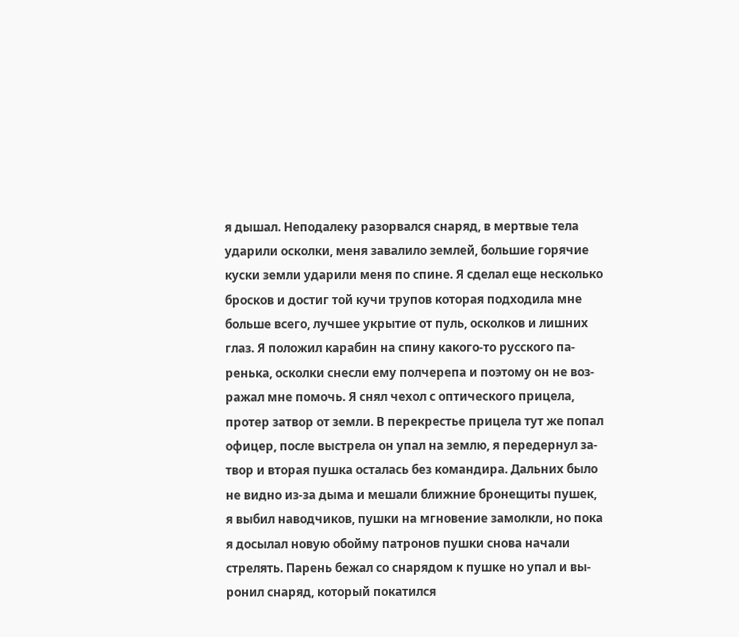я дышал. Неподалеку разорвался снаряд, в мертвые тела
ударили осколки, меня завалило землей, большие горячие
куски земли ударили меня по спине. Я сделал еще несколько
бросков и достиг той кучи трупов которая подходила мне
больше всего, лучшее укрытие от пуль, осколков и лишних
глаз. Я положил карабин на спину какого-то русского па-
ренька, осколки снесли ему полчерепа и поэтому он не воз-
ражал мне помочь. Я снял чехол с оптического прицела,
протер затвор от земли. В перекрестье прицела тут же попал
офицер, после выстрела он упал на землю, я передернул за-
твор и вторая пушка осталась без командира. Дальних было
не видно из-за дыма и мешали ближние бронещиты пушек,
я выбил наводчиков, пушки на мгновение замолкли, но пока
я досылал новую обойму патронов пушки снова начали
стрелять. Парень бежал со снарядом к пушке но упал и вы-
ронил снаряд, который покатился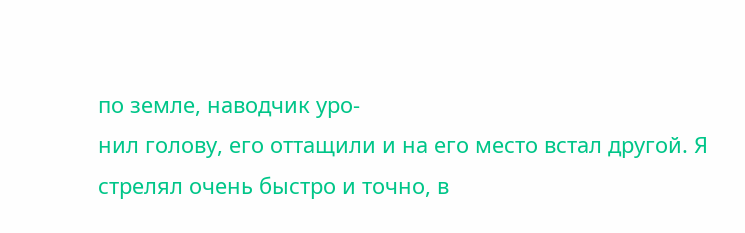по земле, наводчик уро-
нил голову, его оттащили и на его место встал другой. Я
стрелял очень быстро и точно, в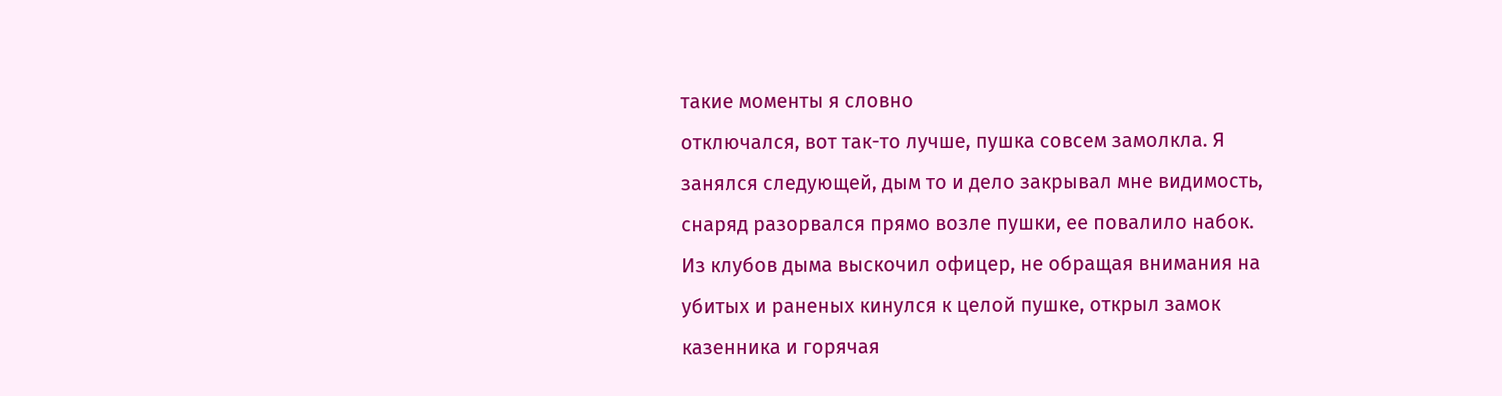такие моменты я словно
отключался, вот так-то лучше, пушка совсем замолкла. Я
занялся следующей, дым то и дело закрывал мне видимость,
снаряд разорвался прямо возле пушки, ее повалило набок.
Из клубов дыма выскочил офицер, не обращая внимания на
убитых и раненых кинулся к целой пушке, открыл замок
казенника и горячая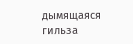дымящаяся гильза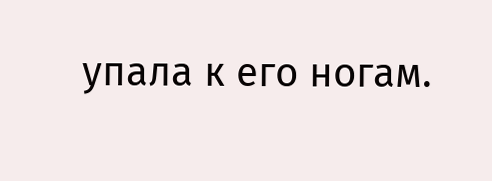упала к его ногам.